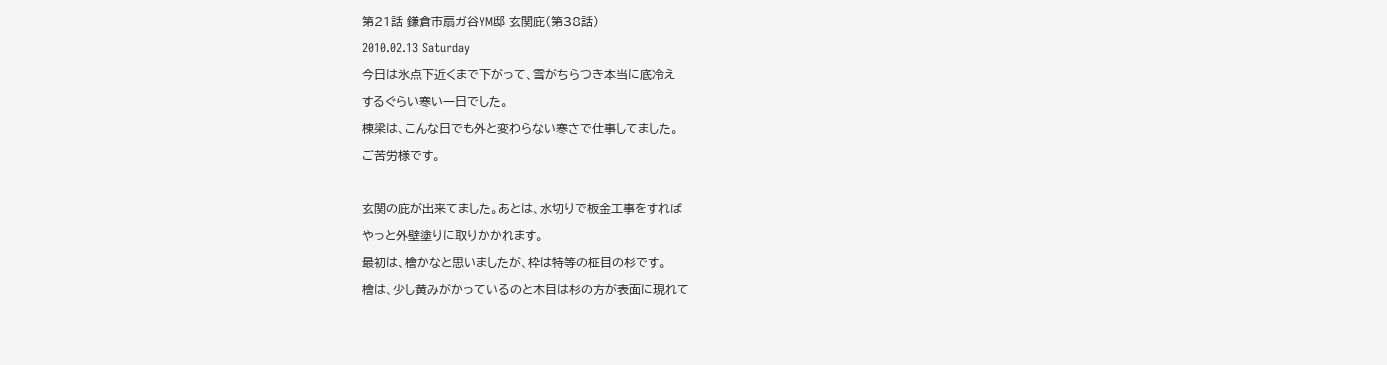第21話 鎌倉市扇ガ谷YM邸 玄関庇(第38話)
2010.02.13 Saturday
今日は氷点下近くまで下がって、雪がちらつき本当に底冷え
するぐらい寒い一日でした。
棟梁は、こんな日でも外と変わらない寒さで仕事してました。
ご苦労様です。

玄関の庇が出来てました。あとは、水切りで板金工事をすれば
やっと外壁塗りに取りかかれます。
最初は、檜かなと思いましたが、枠は特等の柾目の杉です。
檜は、少し黄みがかっているのと木目は杉の方が表面に現れて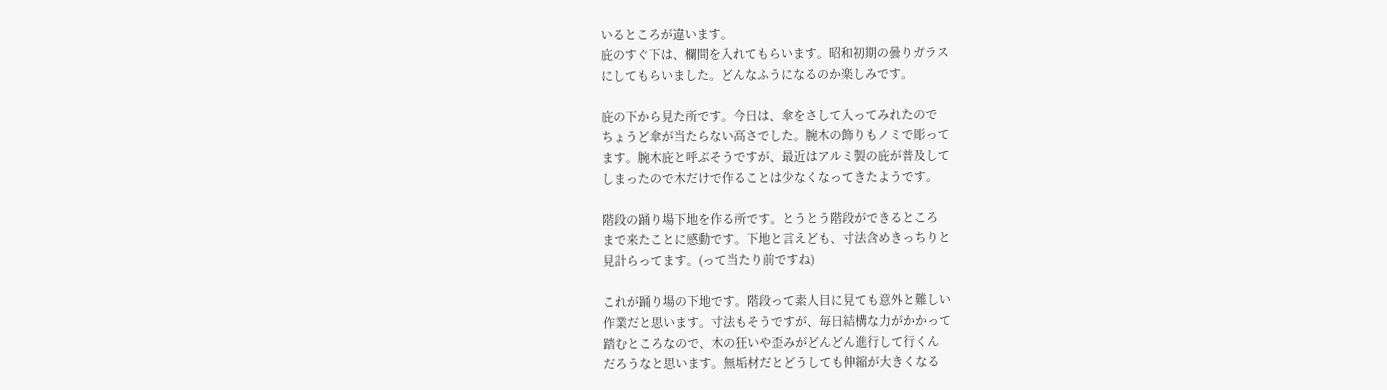いるところが違います。
庇のすぐ下は、欄間を入れてもらいます。昭和初期の曇りガラス
にしてもらいました。どんなふうになるのか楽しみです。

庇の下から見た所です。今日は、傘をさして入ってみれたので
ちょうど傘が当たらない高さでした。腕木の飾りもノミで彫って
ます。腕木庇と呼ぶそうですが、最近はアルミ製の庇が普及して
しまったので木だけで作ることは少なくなってきたようです。

階段の踊り場下地を作る所です。とうとう階段ができるところ
まで来たことに感動です。下地と言えども、寸法含めきっちりと
見計らってます。(って当たり前ですね)

これが踊り場の下地です。階段って素人目に見ても意外と難しい
作業だと思います。寸法もそうですが、毎日結構な力がかかって
踏むところなので、木の狂いや歪みがどんどん進行して行くん
だろうなと思います。無垢材だとどうしても伸縮が大きくなる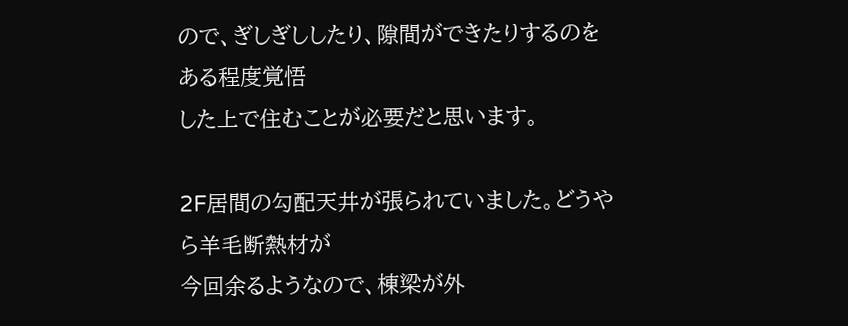ので、ぎしぎししたり、隙間ができたりするのをある程度覚悟
した上で住むことが必要だと思います。

2F居間の勾配天井が張られていました。どうやら羊毛断熱材が
今回余るようなので、棟梁が外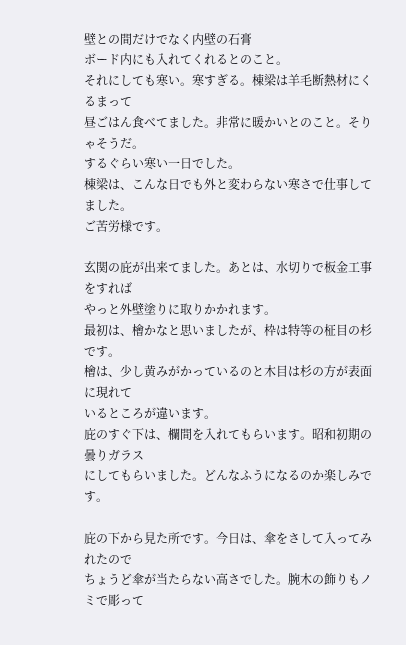壁との間だけでなく内壁の石膏
ボード内にも入れてくれるとのこと。
それにしても寒い。寒すぎる。棟梁は羊毛断熱材にくるまって
昼ごはん食べてました。非常に暖かいとのこと。そりゃそうだ。
するぐらい寒い一日でした。
棟梁は、こんな日でも外と変わらない寒さで仕事してました。
ご苦労様です。

玄関の庇が出来てました。あとは、水切りで板金工事をすれば
やっと外壁塗りに取りかかれます。
最初は、檜かなと思いましたが、枠は特等の柾目の杉です。
檜は、少し黄みがかっているのと木目は杉の方が表面に現れて
いるところが違います。
庇のすぐ下は、欄間を入れてもらいます。昭和初期の曇りガラス
にしてもらいました。どんなふうになるのか楽しみです。

庇の下から見た所です。今日は、傘をさして入ってみれたので
ちょうど傘が当たらない高さでした。腕木の飾りもノミで彫って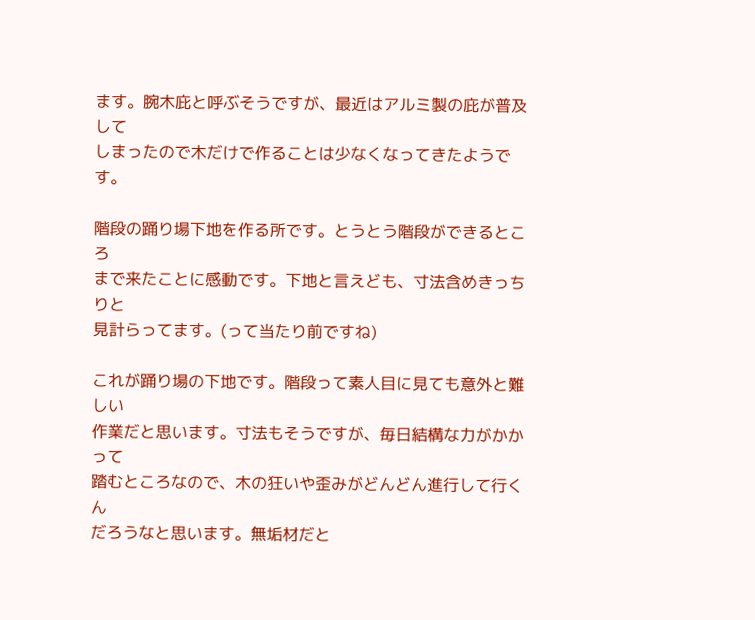ます。腕木庇と呼ぶそうですが、最近はアルミ製の庇が普及して
しまったので木だけで作ることは少なくなってきたようです。

階段の踊り場下地を作る所です。とうとう階段ができるところ
まで来たことに感動です。下地と言えども、寸法含めきっちりと
見計らってます。(って当たり前ですね)

これが踊り場の下地です。階段って素人目に見ても意外と難しい
作業だと思います。寸法もそうですが、毎日結構な力がかかって
踏むところなので、木の狂いや歪みがどんどん進行して行くん
だろうなと思います。無垢材だと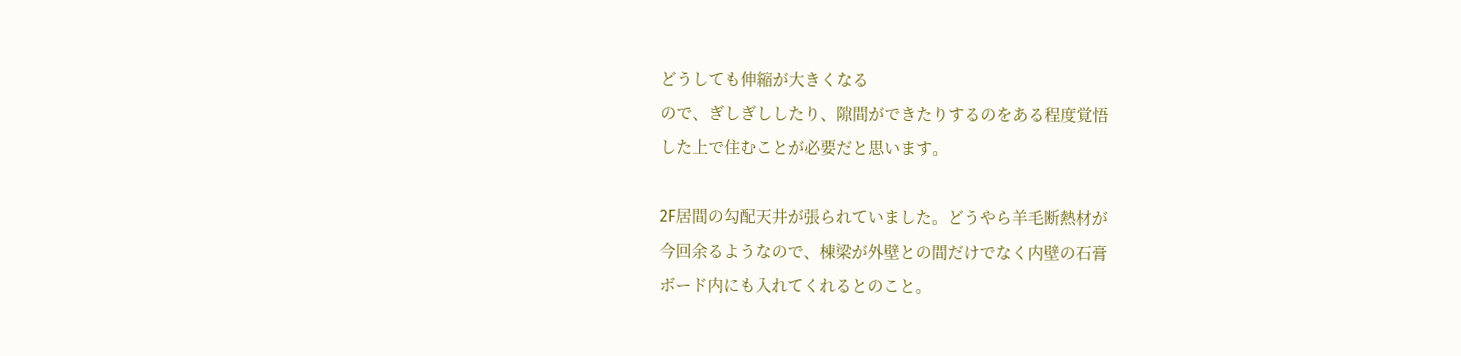どうしても伸縮が大きくなる
ので、ぎしぎししたり、隙間ができたりするのをある程度覚悟
した上で住むことが必要だと思います。

2F居間の勾配天井が張られていました。どうやら羊毛断熱材が
今回余るようなので、棟梁が外壁との間だけでなく内壁の石膏
ボード内にも入れてくれるとのこと。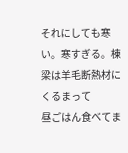それにしても寒い。寒すぎる。棟梁は羊毛断熱材にくるまって
昼ごはん食べてま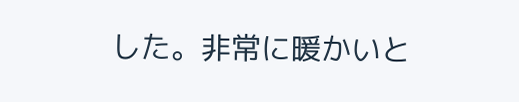した。非常に暖かいと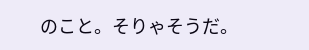のこと。そりゃそうだ。